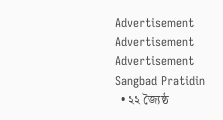Advertisement
Advertisement
Advertisement
Sangbad Pratidin
  • ২২ জ্যৈষ্ঠ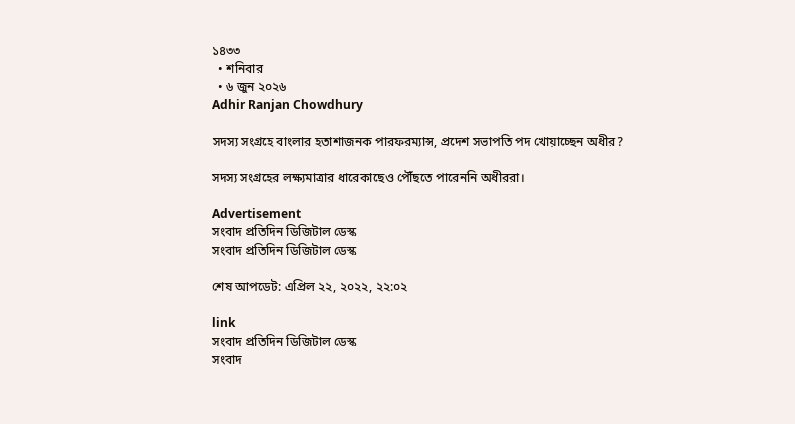১৪৩৩
  • শনিবার
  • ৬ জুন ২০২৬
Adhir Ranjan Chowdhury

সদস্য সংগ্রহে বাংলার হতাশাজনক পারফরম্যান্স, প্রদেশ সভাপতি পদ খোয়াচ্ছেন অধীর?

সদস্য সংগ্রহের লক্ষ্যমাত্রার ধারেকাছেও পৌঁছতে পারেননি অধীররা।

Advertisement
সংবাদ প্রতিদিন ডিজিটাল ডেস্ক
সংবাদ প্রতিদিন ডিজিটাল ডেস্ক

শেষ আপডেট: এপ্রিল ২২, ২০২২, ২২:০২

link
সংবাদ প্রতিদিন ডিজিটাল ডেস্ক
সংবাদ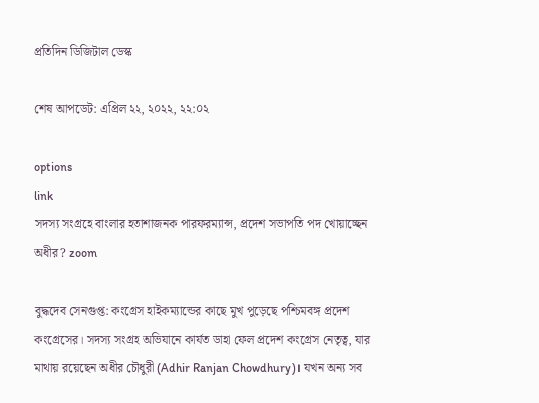প্রতিদিন ডিজিটাল ডেস্ক

শেষ আপডেট: এপ্রিল ২২, ২০২২, ২২:০২

options
link
সদস্য সংগ্রহে বাংলার হতাশাজনক পারফরম্যান্স, প্রদেশ সভাপতি পদ খোয়াচ্ছেন অধীর? zoom

বুদ্ধদেব সেনগুপ্ত: কংগ্রেস হাইকম্যান্ডের কাছে মুখ পুড়েছে পশ্চিমবঙ্গ প্রদেশ কংগ্রেসের। সদস্য সংগ্রহ অভিযানে কার্যত ডাহা ফেল প্রদেশ কংগ্রেস নেতৃত্ব, যার মাথায় রয়েছেন অধীর চৌধুরী (Adhir Ranjan Chowdhury)। যখন অন্য সব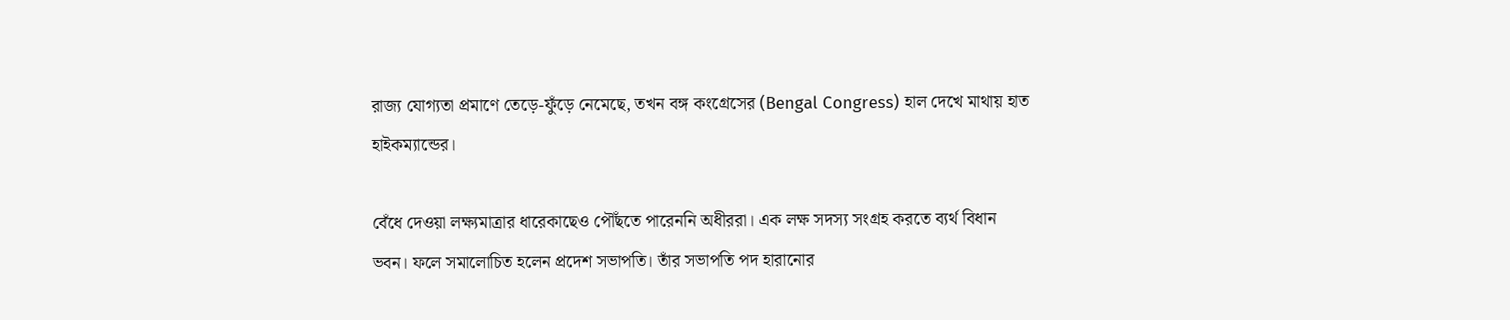রাজ্য যোগ্যতা প্রমাণে তেড়ে-ফুঁড়ে নেমেছে, তখন বঙ্গ কংগ্রেসের (Bengal Congress) হাল দেখে মাথায় হাত হাইকম্যান্ডের।

বেঁধে দেওয়া লক্ষ্যমাত্রার ধারেকাছেও পৌঁছতে পারেননি অধীররা। এক লক্ষ সদস্য সংগ্রহ করতে ব্যর্থ বিধান ভবন। ফলে সমালোচিত হলেন প্রদেশ সভাপতি। তাঁর সভাপতি পদ হারানোর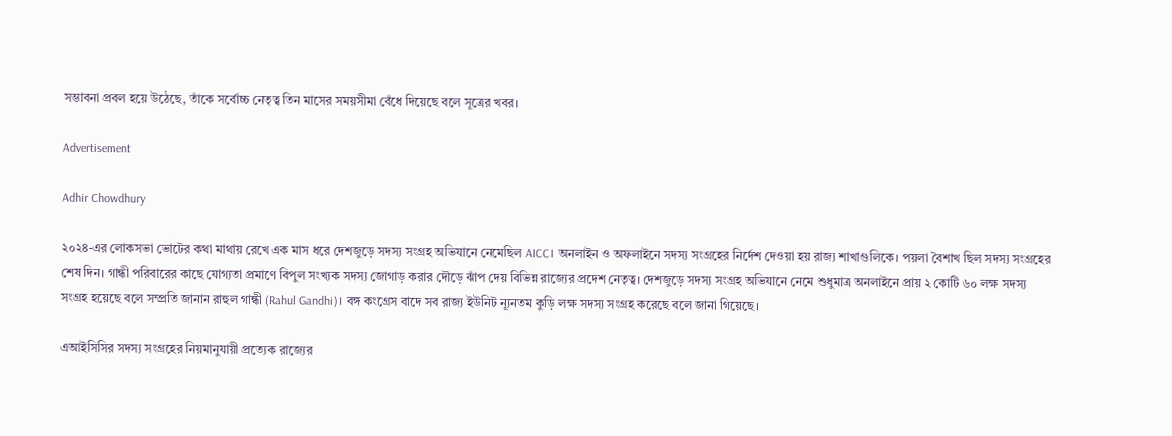সম্ভাবনা প্রবল হয়ে উঠেছে, তাঁকে সর্বোচ্চ নেতৃত্ব তিন মাসের সময়সীমা বেঁধে দিয়েছে বলে সূত্রের খবর।

Advertisement

Adhir Chowdhury

২০২৪-এর‌ লোকসভা ভোটের কথা মাথায় রেখে এক মাস ধরে দেশজুড়ে সদস্য সংগ্রহ অভিযানে নেমেছিল AICC। অনলাইন ও অফলাইনে সদস্য সংগ্রহের নির্দেশ দেওয়া হয় রাজ্য শাখাগুলিকে। পয়লা বৈশাখ ছিল সদস্য সংগ্রহের শেষ দিন। গান্ধী পরিবারের কাছে যোগ্যতা প্রমাণে বিপুল সংখ্যক সদস্য জোগাড় করার দৌড়ে ঝাঁপ দেয় বিভিন্ন রাজ্যের প্রদেশ নেতৃত্ব। দেশজুড়ে সদস্য সংগ্রহ অভিযানে নেমে শুধুমাত্র অনলাইনে প্রায় ২ কোটি ৬০ লক্ষ সদস্য সংগ্রহ হয়েছে বলে সম্প্রতি জানান রাহুল গান্ধী (Rahul Gandhi)। বঙ্গ কংগ্রেস বাদে সব রাজ্য ইউনিট ন্যূনতম কুড়ি লক্ষ সদস্য সংগ্রহ করেছে বলে জানা গিয়েছে।

এআইসিসির সদস্য সংগ্রহের নিয়মানুযায়ী প্রত্যেক রাজ্যের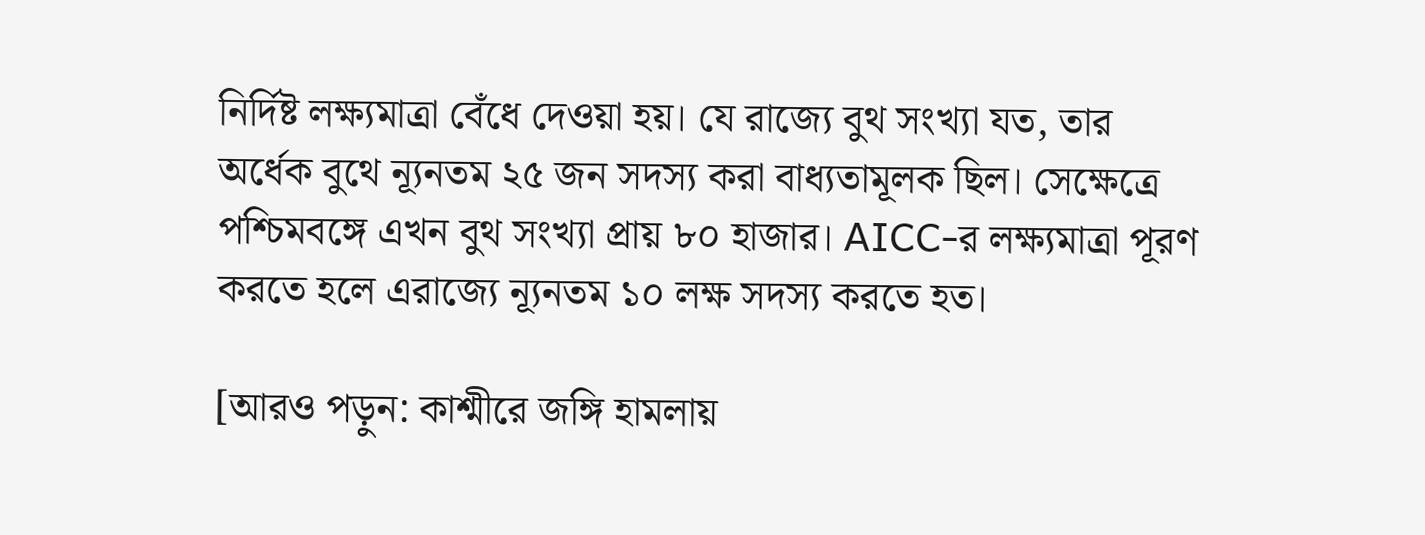নির্দিষ্ট লক্ষ্যমাত্রা বেঁধে দেওয়া হয়। যে রাজ্যে বুথ সংখ্যা যত, তার অর্ধেক বুথে ন্যূনতম ২৫ জন সদস্য করা বাধ্যতামূলক ছিল। সেক্ষেত্রে পশ্চিমবঙ্গে এখন বুথ সংখ্যা প্রায় ৮০ হাজার। AICC-র লক্ষ্যমাত্রা পূরণ করতে হলে এরাজ্যে ন্যূনতম ১০ লক্ষ সদস্য করতে হত।

[আরও পড়ুন: কাশ্মীরে জঙ্গি হামলায়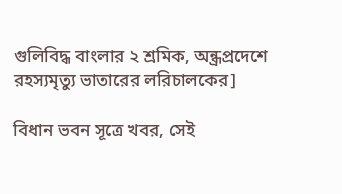গুলিবিদ্ধ বাংলার ২ শ্রমিক, অন্ধ্রপ্রদেশে রহস্যমৃত্যু ভাতারের লরিচালকের]

বিধান ভবন সূত্রে খবর, সেই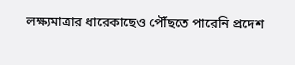লক্ষ্যমাত্রার ধারেকাছেও পৌঁছতে পারেনি প্রদেশ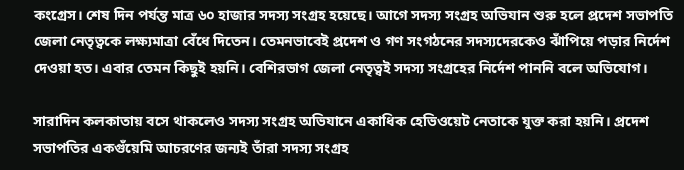কংগ্রেস। শেষ দিন পর্যন্ত মাত্র ৬০ হাজার সদস্য সংগ্রহ হয়েছে। আগে সদস্য সংগ্রহ অভিযান শুরু হলে প্রদেশ সভাপতি জেলা নেতৃত্বকে লক্ষ্যমাত্রা বেঁধে দিতেন। তেমনভাবেই প্রদেশ ও গণ সংগঠনের সদস্যদেরকেও ঝাঁপিয়ে পড়ার নির্দেশ দেওয়া হত। এবার তেমন কিছুই হয়নি। বেশিরভাগ জেলা নেতৃত্বই সদস্য সংগ্রহের নির্দেশ পাননি বলে অভিযোগ।

সারাদিন কলকাতায় বসে থাকলেও সদস্য সংগ্রহ অভিযানে একাধিক হেভিওয়েট নেতাকে যুক্ত করা হয়নি। প্রদেশ সভাপতির একগুঁয়েমি আচরণের জন্যই তাঁরা সদস্য সংগ্রহ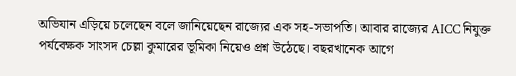অভিযান এড়িয়ে চলেছেন বলে জানিয়েছেন রাজ্যের এক সহ-সভাপতি। আবার রাজ্যের AICC নিযুক্ত পর্যবেক্ষক সাংসদ চেল্লা কুমারের ভূমিকা নিয়েও প্রশ্ন উঠেছে। বছরখানেক আগে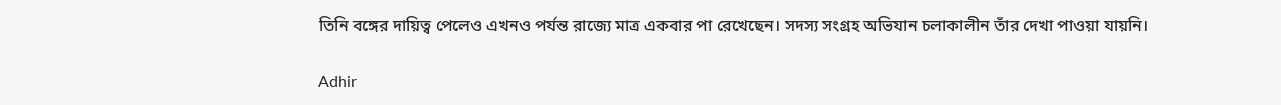তিনি বঙ্গের দায়িত্ব পেলেও এখনও পর্যন্ত রাজ্যে মাত্র একবার পা রেখেছেন। সদস্য সংগ্রহ অভিযান চলাকালীন তাঁর দেখা পাওয়া যায়নি।

Adhir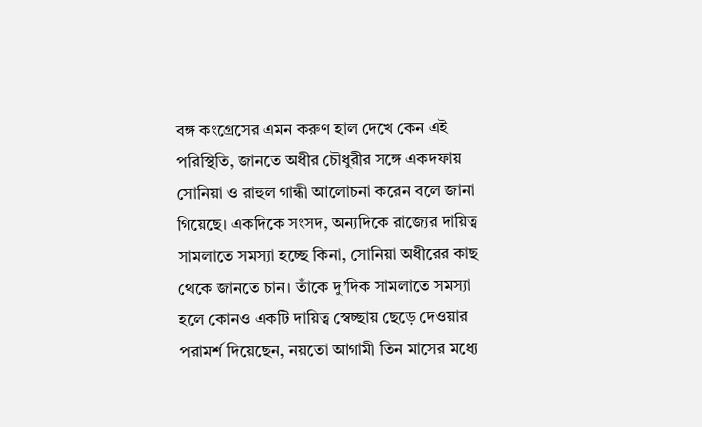বঙ্গ কংগ্রেসের এমন করুণ হাল দেখে কেন এই পরিস্থিতি, জানতে অধীর চৌধুরীর সঙ্গে একদফায় সোনিয়া ও রাহুল গান্ধী আলোচনা করেন বলে জানা গিয়েছে। একদিকে সংসদ, অন্যদিকে রাজ্যের দায়িত্ব সামলাতে সমস্যা হচ্ছে কিনা, সোনিয়া অধীরের কাছ থেকে জানতে চান। তাঁকে দু’দিক সামলাতে সমস্যা হলে কোনও একটি দায়িত্ব স্বেচ্ছায় ছেড়ে দেওয়ার পরামর্শ দিয়েছেন, নয়তো আগামী তিন মাসের মধ্যে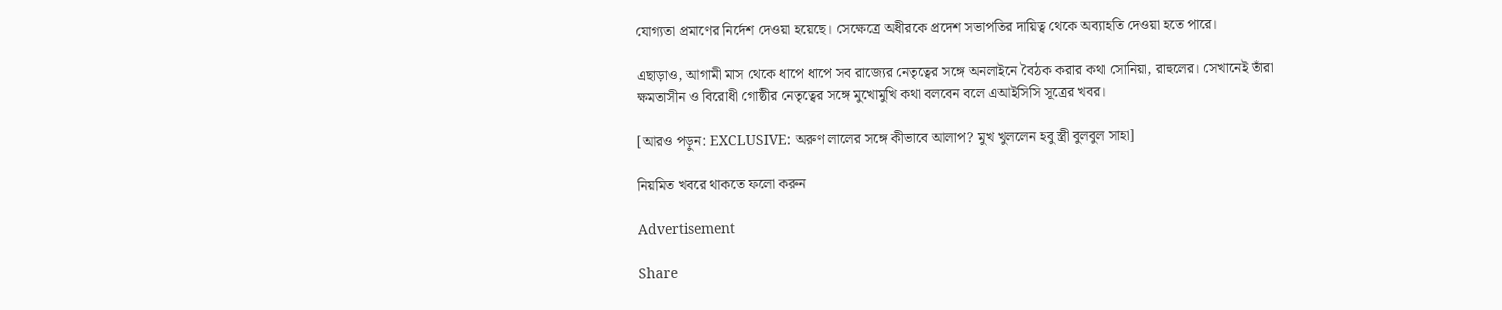যোগ্যতা প্রমাণের নির্দেশ দেওয়া হয়েছে। সেক্ষেত্রে অধীরকে প্রদেশ সভাপতির দায়িত্ব থেকে অব্যাহতি দেওয়া হতে পারে।

এছাড়াও, আগামী মাস থেকে ধাপে ধাপে সব রাজ্যের নেতৃত্বের সঙ্গে অনলাইনে বৈঠক করার কথা সোনিয়া, রাহুলের।‌ সেখানেই তাঁরা ক্ষমতাসীন ও বিরোধী গোষ্ঠীর নেতৃত্বের সঙ্গে মুখোমুখি কথা বলবেন বলে এআইসিসি সূত্রের খবর।

[আরও পড়ুন: EXCLUSIVE: অরুণ লালের সঙ্গে কীভাবে আলাপ? মুখ খুললেন হবু স্ত্রী বুলবুল সাহা]

নিয়মিত খবরে থাকতে ফলো করুন

Advertisement

Share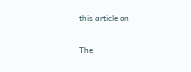this article on

The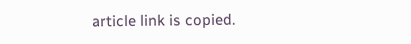article link is copied.